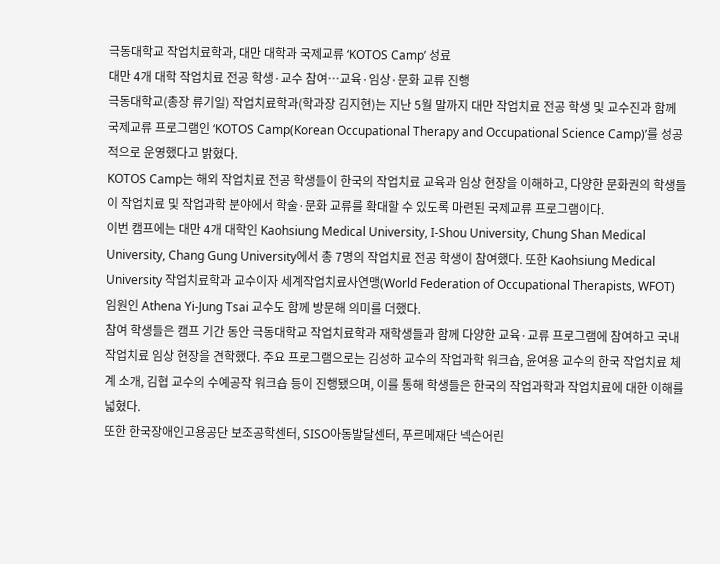극동대학교 작업치료학과, 대만 대학과 국제교류 ‘KOTOS Camp’ 성료
대만 4개 대학 작업치료 전공 학생·교수 참여…교육·임상·문화 교류 진행
극동대학교(총장 류기일) 작업치료학과(학과장 김지현)는 지난 5월 말까지 대만 작업치료 전공 학생 및 교수진과 함께 국제교류 프로그램인 ‘KOTOS Camp(Korean Occupational Therapy and Occupational Science Camp)’를 성공적으로 운영했다고 밝혔다.
KOTOS Camp는 해외 작업치료 전공 학생들이 한국의 작업치료 교육과 임상 현장을 이해하고, 다양한 문화권의 학생들이 작업치료 및 작업과학 분야에서 학술·문화 교류를 확대할 수 있도록 마련된 국제교류 프로그램이다.
이번 캠프에는 대만 4개 대학인 Kaohsiung Medical University, I-Shou University, Chung Shan Medical University, Chang Gung University에서 총 7명의 작업치료 전공 학생이 참여했다. 또한 Kaohsiung Medical University 작업치료학과 교수이자 세계작업치료사연맹(World Federation of Occupational Therapists, WFOT) 임원인 Athena Yi-Jung Tsai 교수도 함께 방문해 의미를 더했다.
참여 학생들은 캠프 기간 동안 극동대학교 작업치료학과 재학생들과 함께 다양한 교육·교류 프로그램에 참여하고 국내 작업치료 임상 현장을 견학했다. 주요 프로그램으로는 김성하 교수의 작업과학 워크숍, 윤여용 교수의 한국 작업치료 체계 소개, 김협 교수의 수예공작 워크숍 등이 진행됐으며, 이를 통해 학생들은 한국의 작업과학과 작업치료에 대한 이해를 넓혔다.
또한 한국장애인고용공단 보조공학센터, SISO아동발달센터, 푸르메재단 넥슨어린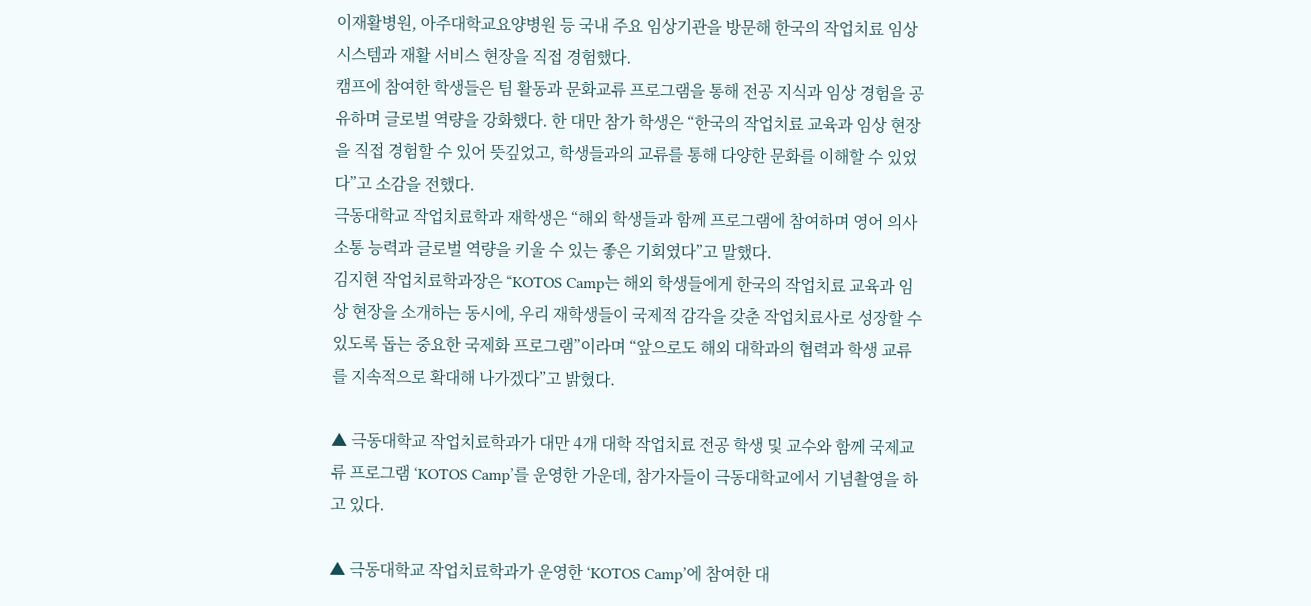이재활병원, 아주대학교요양병원 등 국내 주요 임상기관을 방문해 한국의 작업치료 임상 시스템과 재활 서비스 현장을 직접 경험했다.
캠프에 참여한 학생들은 팀 활동과 문화교류 프로그램을 통해 전공 지식과 임상 경험을 공유하며 글로벌 역량을 강화했다. 한 대만 참가 학생은 “한국의 작업치료 교육과 임상 현장을 직접 경험할 수 있어 뜻깊었고, 학생들과의 교류를 통해 다양한 문화를 이해할 수 있었다”고 소감을 전했다.
극동대학교 작업치료학과 재학생은 “해외 학생들과 함께 프로그램에 참여하며 영어 의사소통 능력과 글로벌 역량을 키울 수 있는 좋은 기회였다”고 말했다.
김지현 작업치료학과장은 “KOTOS Camp는 해외 학생들에게 한국의 작업치료 교육과 임상 현장을 소개하는 동시에, 우리 재학생들이 국제적 감각을 갖춘 작업치료사로 성장할 수 있도록 돕는 중요한 국제화 프로그램”이라며 “앞으로도 해외 대학과의 협력과 학생 교류를 지속적으로 확대해 나가겠다”고 밝혔다.

▲ 극동대학교 작업치료학과가 대만 4개 대학 작업치료 전공 학생 및 교수와 함께 국제교류 프로그램 ‘KOTOS Camp’를 운영한 가운데, 참가자들이 극동대학교에서 기념촬영을 하고 있다.

▲ 극동대학교 작업치료학과가 운영한 ‘KOTOS Camp’에 참여한 대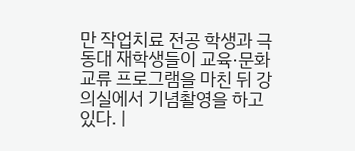만 작업치료 전공 학생과 극동대 재학생들이 교육·문화교류 프로그램을 마친 뒤 강의실에서 기념촬영을 하고 있다. |